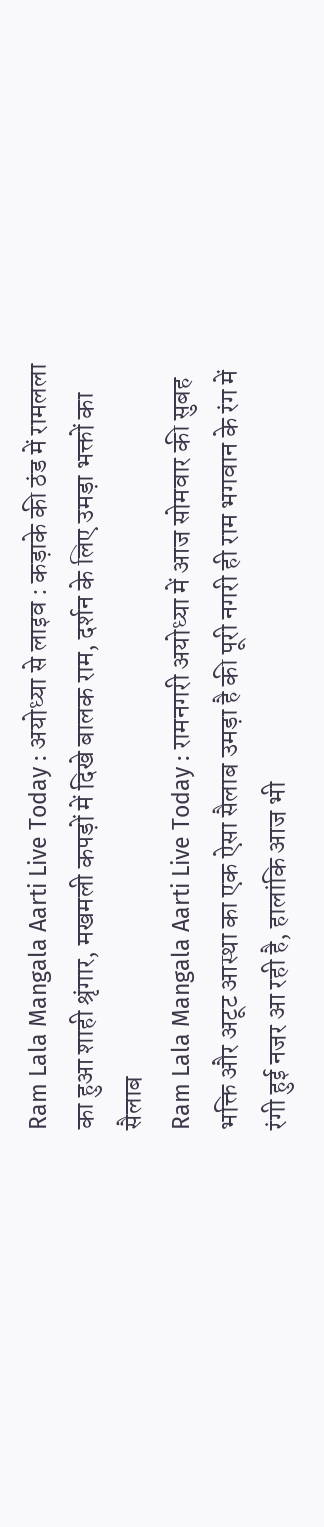Ram Lala Mangala Aarti Live Today : अयोध्या से लाइव : कड़ाके की ठंड में रामलला का हुआ शाही श्रृंगार, मखमली कपड़ों में दिखे बालक राम, दर्शन के लिए उमड़ा भक्तों का सैलाब
Ram Lala Mangala Aarti Live Today : रामनगरी अयोध्या में आज सोमवार की सुबह भक्ति और अटूट आस्था का एक ऐसा सैलाब उमड़ा है की पूरी नगरी ही राम भगवान के रंग में रंगी हुई नजर आ रही है, हालांकि आज भी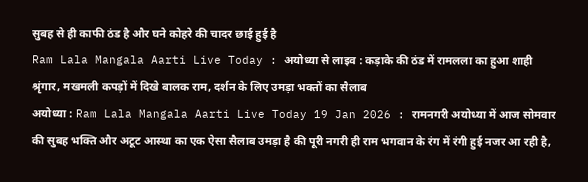सुबह से ही काफी ठंड है और घने कोहरे की चादर छाई हुई है
Ram Lala Mangala Aarti Live Today : अयोध्या से लाइव : कड़ाके की ठंड में रामलला का हुआ शाही श्रृंगार, मखमली कपड़ों में दिखे बालक राम, दर्शन के लिए उमड़ा भक्तों का सैलाब
अयोध्या : Ram Lala Mangala Aarti Live Today 19 Jan 2026 : रामनगरी अयोध्या में आज सोमवार की सुबह भक्ति और अटूट आस्था का एक ऐसा सैलाब उमड़ा है की पूरी नगरी ही राम भगवान के रंग में रंगी हुई नजर आ रही है,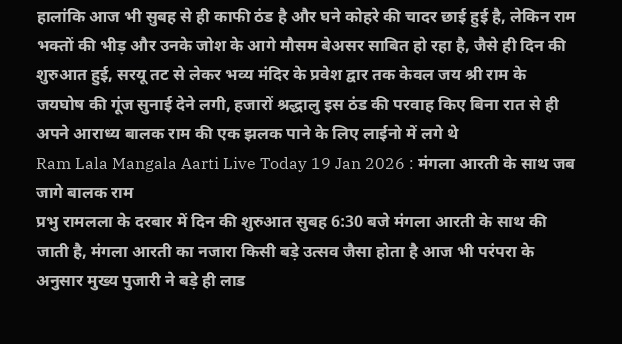हालांकि आज भी सुबह से ही काफी ठंड है और घने कोहरे की चादर छाई हुई है, लेकिन राम भक्तों की भीड़ और उनके जोश के आगे मौसम बेअसर साबित हो रहा है, जैसे ही दिन की शुरुआत हुई, सरयू तट से लेकर भव्य मंदिर के प्रवेश द्वार तक केवल जय श्री राम के जयघोष की गूंज सुनाई देने लगी, हजारों श्रद्धालु इस ठंड की परवाह किए बिना रात से ही अपने आराध्य बालक राम की एक झलक पाने के लिए लाईनो में लगे थे
Ram Lala Mangala Aarti Live Today 19 Jan 2026 : मंगला आरती के साथ जब जागे बालक राम
प्रभु रामलला के दरबार में दिन की शुरुआत सुबह 6:30 बजे मंगला आरती के साथ की जाती है, मंगला आरती का नजारा किसी बड़े उत्सव जैसा होता है आज भी परंपरा के अनुसार मुख्य पुजारी ने बड़े ही लाड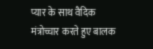प्यार के साथ वैदिक मंत्रोच्चार करते हुए बालक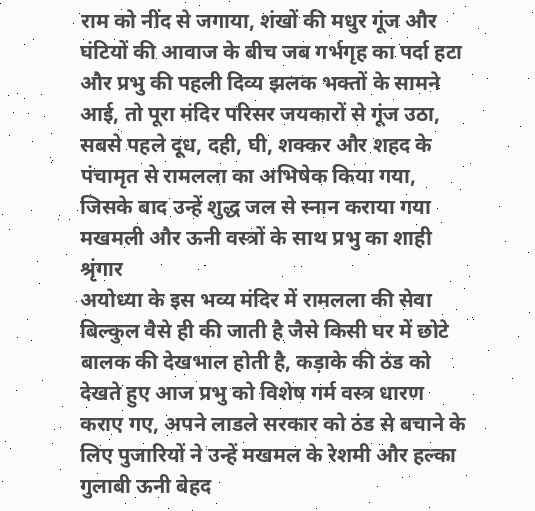राम को नींद से जगाया, शंखों की मधुर गूंज और घंटियों की आवाज के बीच जब गर्भगृह का पर्दा हटा और प्रभु की पहली दिव्य झलक भक्तों के सामने आई, तो पूरा मंदिर परिसर जयकारों से गूंज उठा, सबसे पहले दूध, दही, घी, शक्कर और शहद के पंचामृत से रामलला का अभिषेक किया गया, जिसके बाद उन्हें शुद्ध जल से स्नान कराया गया
मखमली और ऊनी वस्त्रों के साथ प्रभु का शाही श्रृंगार
अयोध्या के इस भव्य मंदिर में रामलला की सेवा बिल्कुल वैसे ही की जाती है जैसे किसी घर में छोटे बालक की देखभाल होती है, कड़ाके की ठंड को देखते हुए आज प्रभु को विशेष गर्म वस्त्र धारण कराए गए, अपने लाडले सरकार को ठंड से बचाने के लिए पुजारियों ने उन्हें मखमल के रेशमी और हल्का गुलाबी ऊनी बेहद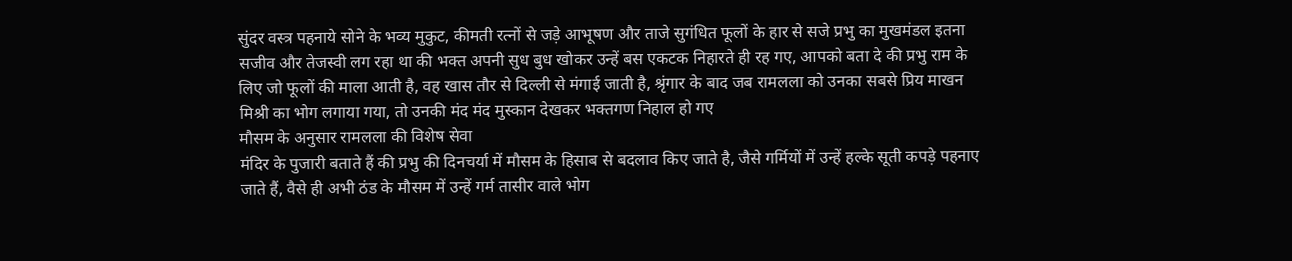सुंदर वस्त्र पहनाये सोने के भव्य मुकुट, कीमती रत्नों से जड़े आभूषण और ताजे सुगंधित फूलों के हार से सजे प्रभु का मुखमंडल इतना सजीव और तेजस्वी लग रहा था की भक्त अपनी सुध बुध खोकर उन्हें बस एकटक निहारते ही रह गए, आपको बता दे की प्रभु राम के लिए जो फूलों की माला आती है, वह खास तौर से दिल्ली से मंगाई जाती है, श्रृंगार के बाद जब रामलला को उनका सबसे प्रिय माखन मिश्री का भोग लगाया गया, तो उनकी मंद मंद मुस्कान देखकर भक्तगण निहाल हो गए
मौसम के अनुसार रामलला की विशेष सेवा
मंदिर के पुजारी बताते हैं की प्रभु की दिनचर्या में मौसम के हिसाब से बदलाव किए जाते है, जैसे गर्मियों में उन्हें हल्के सूती कपड़े पहनाए जाते हैं, वैसे ही अभी ठंड के मौसम में उन्हें गर्म तासीर वाले भोग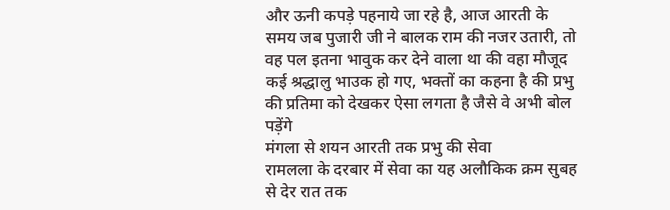और ऊनी कपड़े पहनाये जा रहे है, आज आरती के समय जब पुजारी जी ने बालक राम की नजर उतारी, तो वह पल इतना भावुक कर देने वाला था की वहा मौजूद कई श्रद्धालु भाउक हो गए, भक्तों का कहना है की प्रभु की प्रतिमा को देखकर ऐसा लगता है जैसे वे अभी बोल पड़ेंगे
मंगला से शयन आरती तक प्रभु की सेवा
रामलला के दरबार में सेवा का यह अलौकिक क्रम सुबह से देर रात तक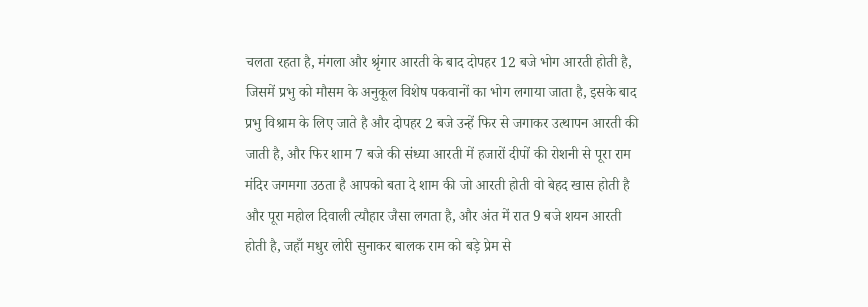चलता रहता है, मंगला और श्रृंगार आरती के बाद दोपहर 12 बजे भोग आरती होती है, जिसमें प्रभु को मौसम के अनुकूल विशेष पकवानों का भोग लगाया जाता है, इसके बाद प्रभु विश्राम के लिए जाते है और दोपहर 2 बजे उन्हें फिर से जगाकर उत्थापन आरती की जाती है, और फिर शाम 7 बजे की संध्या आरती में हजारों दीपों की रोशनी से पूरा राम मंदिर जगमगा उठता है आपको बता दे शाम की जो आरती होती वो बेहद खास होती है और पूरा महोल दिवाली त्यौहार जैसा लगता है, और अंत में रात 9 बजे शयन आरती होती है, जहाँ मधुर लोरी सुनाकर बालक राम को बड़े प्रेम से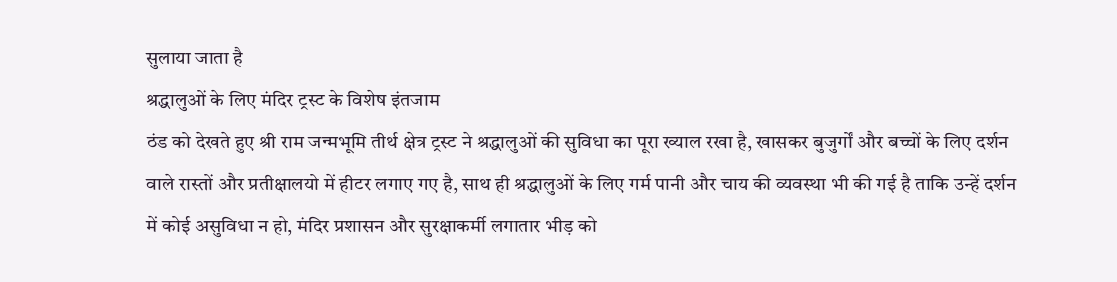सुलाया जाता है
श्रद्धालुओं के लिए मंदिर ट्रस्ट के विशेष इंतजाम
ठंड को देखते हुए श्री राम जन्मभूमि तीर्थ क्षेत्र ट्रस्ट ने श्रद्धालुओं की सुविधा का पूरा ख्याल रखा है, खासकर बुजुर्गों और बच्चों के लिए दर्शन वाले रास्तों और प्रतीक्षालयो में हीटर लगाए गए है, साथ ही श्रद्धालुओं के लिए गर्म पानी और चाय की व्यवस्था भी की गई है ताकि उन्हें दर्शन में कोई असुविधा न हो, मंदिर प्रशासन और सुरक्षाकर्मी लगातार भीड़ को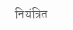नियंत्रित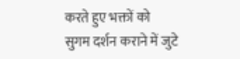करते हुए भक्तों को सुगम दर्शन कराने में जुटे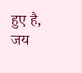हुए है, जय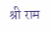श्री राम